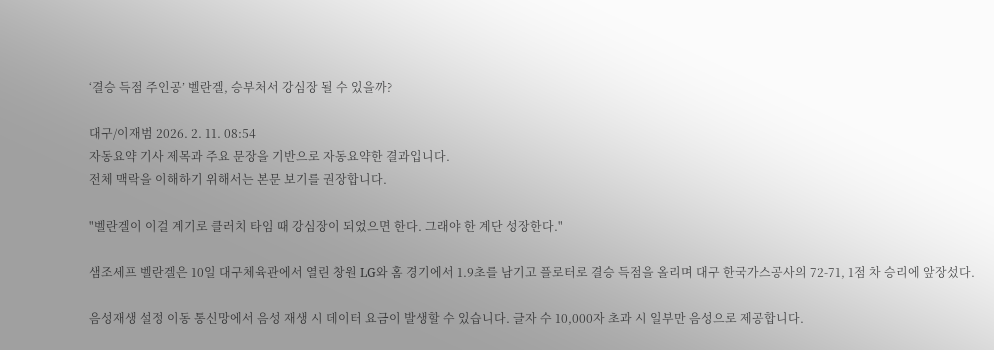‘결승 득점 주인공’ 벨란겔, 승부처서 강심장 될 수 있을까?

대구/이재범 2026. 2. 11. 08:54
자동요약 기사 제목과 주요 문장을 기반으로 자동요약한 결과입니다.
전체 맥락을 이해하기 위해서는 본문 보기를 권장합니다.

"벨란겔이 이걸 계기로 클러치 타임 때 강심장이 되었으면 한다. 그래야 한 계단 성장한다."

샘조세프 벨란겔은 10일 대구체육관에서 열린 창원 LG와 홈 경기에서 1.9초를 남기고 플로터로 결승 득점을 올리며 대구 한국가스공사의 72-71, 1점 차 승리에 앞장섰다.

음성재생 설정 이동 통신망에서 음성 재생 시 데이터 요금이 발생할 수 있습니다. 글자 수 10,000자 초과 시 일부만 음성으로 제공합니다.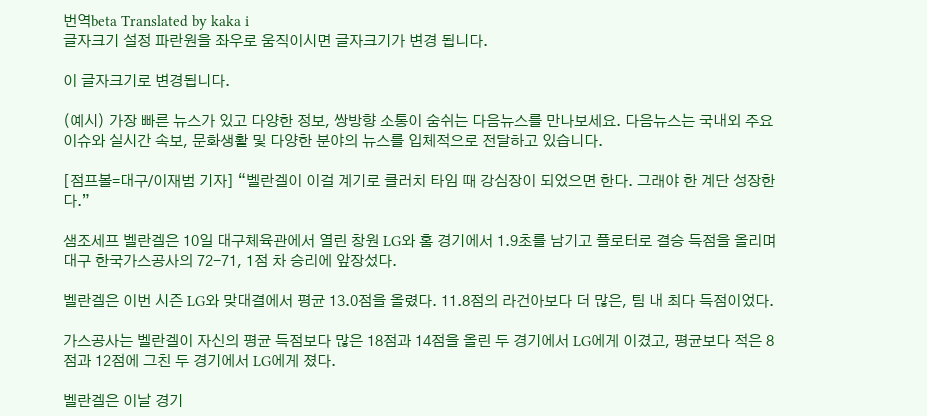번역beta Translated by kaka i
글자크기 설정 파란원을 좌우로 움직이시면 글자크기가 변경 됩니다.

이 글자크기로 변경됩니다.

(예시) 가장 빠른 뉴스가 있고 다양한 정보, 쌍방향 소통이 숨쉬는 다음뉴스를 만나보세요. 다음뉴스는 국내외 주요이슈와 실시간 속보, 문화생활 및 다양한 분야의 뉴스를 입체적으로 전달하고 있습니다.

[점프볼=대구/이재범 기자] “벨란겔이 이걸 계기로 클러치 타임 때 강심장이 되었으면 한다. 그래야 한 계단 성장한다.”

샘조세프 벨란겔은 10일 대구체육관에서 열린 창원 LG와 홈 경기에서 1.9초를 남기고 플로터로 결승 득점을 올리며 대구 한국가스공사의 72-71, 1점 차 승리에 앞장섰다.

벨란겔은 이번 시즌 LG와 맞대결에서 평균 13.0점을 올렸다. 11.8점의 라건아보다 더 많은, 팀 내 최다 득점이었다.

가스공사는 벨란겔이 자신의 평균 득점보다 많은 18점과 14점을 올린 두 경기에서 LG에게 이겼고, 평균보다 적은 8점과 12점에 그친 두 경기에서 LG에게 졌다.

벨란겔은 이날 경기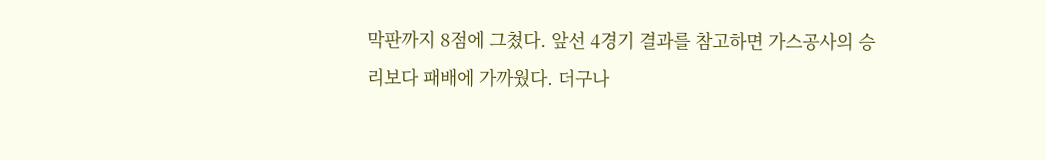막판까지 8점에 그쳤다. 앞선 4경기 결과를 참고하면 가스공사의 승리보다 패배에 가까웠다. 더구나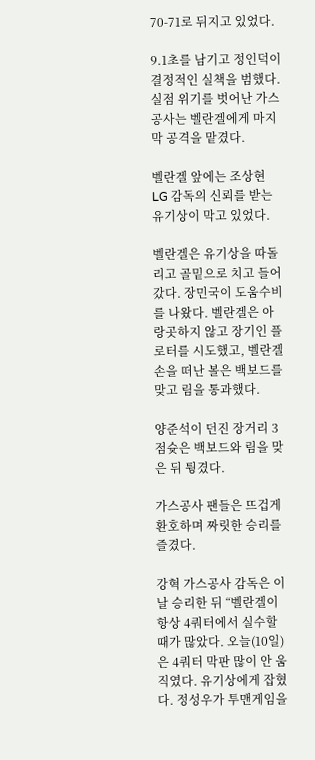70-71로 뒤지고 있었다.

9.1초를 남기고 정인덕이 결정적인 실책을 범했다. 실점 위기를 벗어난 가스공사는 벨란겔에게 마지막 공격을 맡겼다.

벨란겔 앞에는 조상현 LG 감독의 신뢰를 받는 유기상이 막고 있었다.

벨란겔은 유기상을 따돌리고 골밑으로 치고 들어갔다. 장민국이 도움수비를 나왔다. 벨란겔은 아랑곳하지 않고 장기인 플로터를 시도했고, 벨란겔 손을 떠난 볼은 백보드를 맞고 림을 통과했다.

양준석이 던진 장거리 3점슛은 백보드와 림을 맞은 뒤 튕겼다.

가스공사 팬들은 뜨겁게 환호하며 짜릿한 승리를 즐겼다.

강혁 가스공사 감독은 이날 승리한 뒤 “벨란겔이 항상 4쿼터에서 실수할 때가 많았다. 오늘(10일)은 4쿼터 막판 많이 안 움직였다. 유기상에게 잡혔다. 정성우가 투맨게임을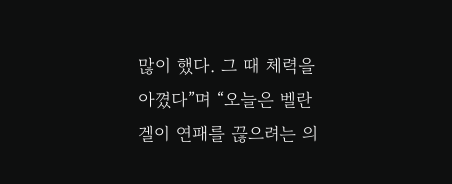많이 했다. 그 때 체력을 아꼈다”며 “오늘은 벨란겔이 연패를 끊으려는 의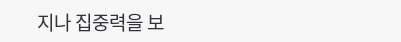지나 집중력을 보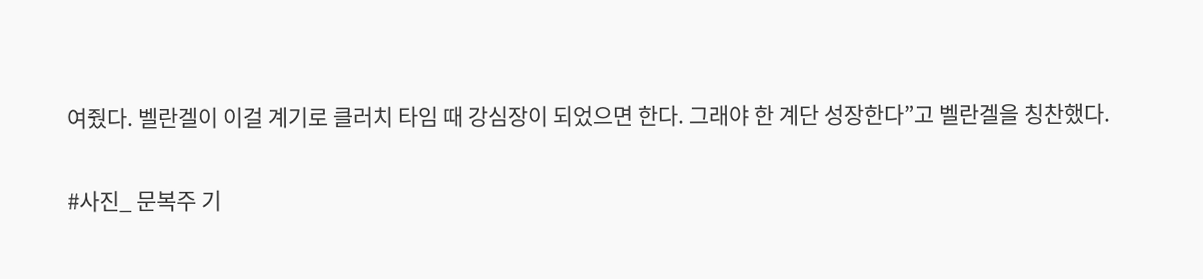여줬다. 벨란겔이 이걸 계기로 클러치 타임 때 강심장이 되었으면 한다. 그래야 한 계단 성장한다”고 벨란겔을 칭찬했다.

#사진_ 문복주 기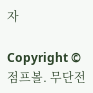자

Copyright © 점프볼. 무단전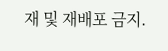재 및 재배포 금지.